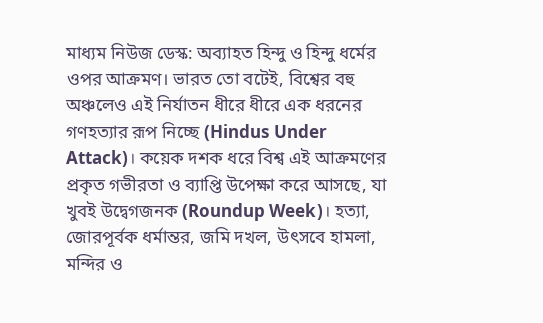মাধ্যম নিউজ ডেস্ক: অব্যাহত হিন্দু ও হিন্দু ধর্মের ওপর আক্রমণ। ভারত তো বটেই, বিশ্বের বহু অঞ্চলেও এই নির্যাতন ধীরে ধীরে এক ধরনের গণহত্যার রূপ নিচ্ছে (Hindus Under Attack)। কয়েক দশক ধরে বিশ্ব এই আক্রমণের প্রকৃত গভীরতা ও ব্যাপ্তি উপেক্ষা করে আসছে, যা খুবই উদ্বেগজনক (Roundup Week)। হত্যা, জোরপূর্বক ধর্মান্তর, জমি দখল, উৎসবে হামলা, মন্দির ও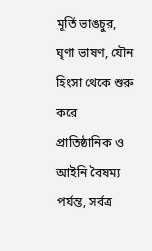মূর্তি ভাঙচুর, ঘৃণা ভাষণ, যৌন হিংসা থেকে শুরু করে প্রাতিষ্ঠানিক ও আইনি বৈষম্য পর্যন্ত, সর্বত্র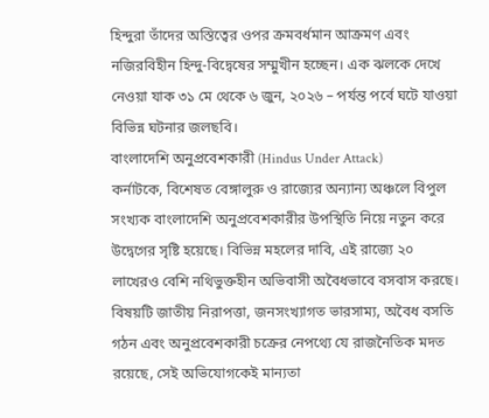হিন্দুরা তাঁদের অস্তিত্বের ওপর ক্রমবর্ধমান আক্রমণ এবং নজিরবিহীন হিন্দু-বিদ্বেষের সম্মুখীন হচ্ছেন। এক ঝলকে দেখে নেওয়া যাক ৩১ মে থেকে ৬ জুন, ২০২৬ – পর্যন্ত পর্বে ঘটে যাওয়া বিভিন্ন ঘটনার জলছবি।
বাংলাদেশি অনুপ্রবেশকারী (Hindus Under Attack)
কর্নাটকে, বিশেষত বেঙ্গালুরু ও রাজ্যের অন্যান্য অঞ্চলে বিপুল সংখ্যক বাংলাদেশি অনুপ্রবেশকারীর উপস্থিতি নিয়ে নতুন করে উদ্বেগের সৃষ্টি হয়েছে। বিভিন্ন মহলের দাবি, এই রাজ্যে ২০ লাখেরও বেশি নথিভুক্তহীন অভিবাসী অবৈধভাবে বসবাস করছে। বিষয়টি জাতীয় নিরাপত্তা, জনসংখ্যাগত ভারসাম্য, অবৈধ বসতি গঠন এবং অনুপ্রবেশকারী চক্রের নেপথ্যে যে রাজনৈতিক মদত রয়েছে, সেই অভিযোগকেই মান্যতা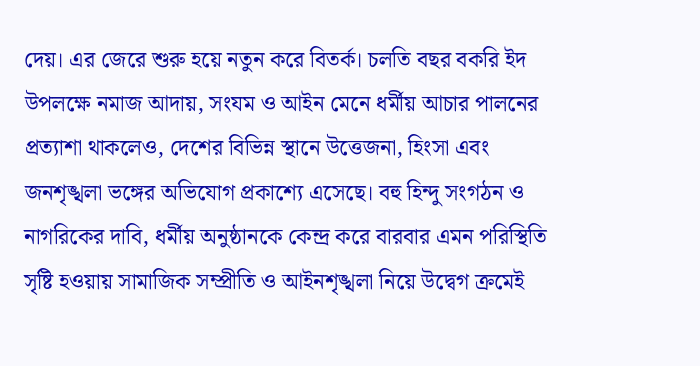দেয়। এর জেরে শুরু হয়ে নতুন করে বিতর্ক। চলতি বছর বকরি ইদ উপলক্ষে নমাজ আদায়, সংযম ও আইন মেনে ধর্মীয় আচার পালনের প্রত্যাশা থাকলেও, দেশের বিভিন্ন স্থানে উত্তেজনা, হিংসা এবং জনশৃঙ্খলা ভঙ্গের অভিযোগ প্রকাশ্যে এসেছে। বহু হিন্দু সংগঠন ও নাগরিকের দাবি, ধর্মীয় অনুষ্ঠানকে কেন্দ্র করে বারবার এমন পরিস্থিতি সৃষ্টি হওয়ায় সামাজিক সম্প্রীতি ও আইনশৃঙ্খলা নিয়ে উদ্বেগ ক্রমেই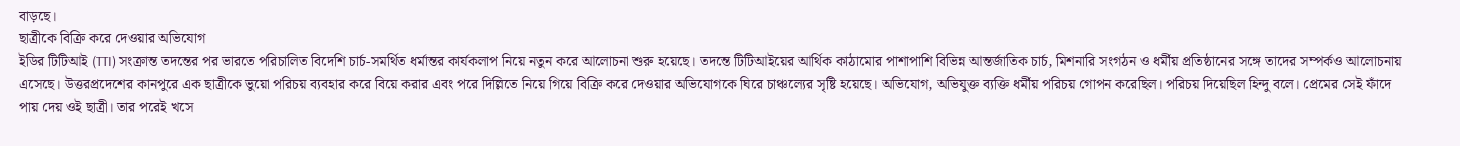বাড়ছে।
ছাত্রীকে বিক্রি করে দেওয়ার অভিযোগ
ইডির টিটিআই (TTI) সংক্রান্ত তদন্তের পর ভারতে পরিচালিত বিদেশি চার্চ-সমর্থিত ধর্মান্তর কার্যকলাপ নিয়ে নতুন করে আলোচনা শুরু হয়েছে। তদন্তে টিটিআইয়ের আর্থিক কাঠামোর পাশাপাশি বিভিন্ন আন্তর্জাতিক চার্চ, মিশনারি সংগঠন ও ধর্মীয় প্রতিষ্ঠানের সঙ্গে তাদের সম্পর্কও আলোচনায় এসেছে। উত্তরপ্রদেশের কানপুরে এক ছাত্রীকে ভুয়ো পরিচয় ব্যবহার করে বিয়ে করার এবং পরে দিল্লিতে নিয়ে গিয়ে বিক্রি করে দেওয়ার অভিযোগকে ঘিরে চাঞ্চল্যের সৃষ্টি হয়েছে। অভিযোগ, অভিযুক্ত ব্যক্তি ধর্মীয় পরিচয় গোপন করেছিল। পরিচয় দিয়েছিল হিন্দু বলে। প্রেমের সেই ফাঁদে পায় দেয় ওই ছাত্রী। তার পরেই খসে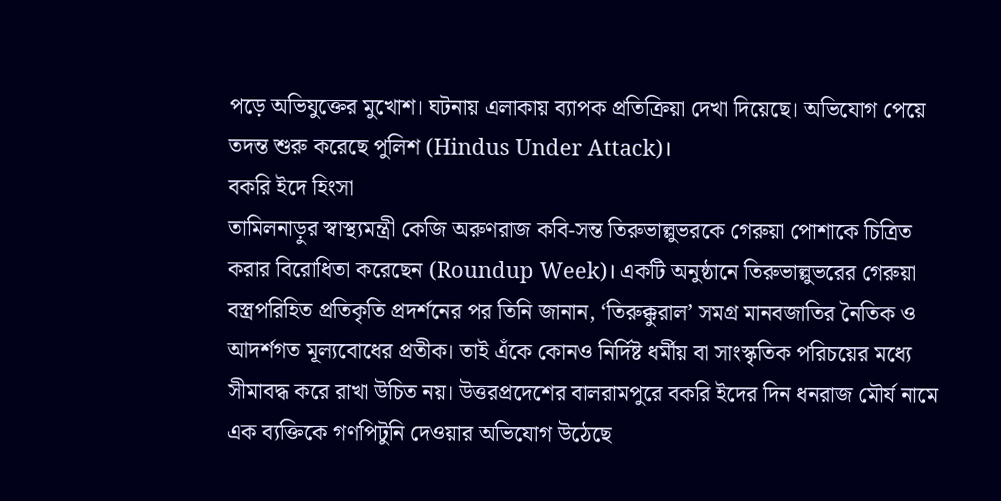পড়ে অভিযুক্তের মুখোশ। ঘটনায় এলাকায় ব্যাপক প্রতিক্রিয়া দেখা দিয়েছে। অভিযোগ পেয়ে তদন্ত শুরু করেছে পুলিশ (Hindus Under Attack)।
বকরি ইদে হিংসা
তামিলনাড়ুর স্বাস্থ্যমন্ত্রী কেজি অরুণরাজ কবি-সন্ত তিরুভাল্লুভরকে গেরুয়া পোশাকে চিত্রিত করার বিরোধিতা করেছেন (Roundup Week)। একটি অনুষ্ঠানে তিরুভাল্লুভরের গেরুয়া বস্ত্রপরিহিত প্রতিকৃতি প্রদর্শনের পর তিনি জানান, ‘তিরুক্কুরাল’ সমগ্র মানবজাতির নৈতিক ও আদর্শগত মূল্যবোধের প্রতীক। তাই এঁকে কোনও নির্দিষ্ট ধর্মীয় বা সাংস্কৃতিক পরিচয়ের মধ্যে সীমাবদ্ধ করে রাখা উচিত নয়। উত্তরপ্রদেশের বালরামপুরে বকরি ইদের দিন ধনরাজ মৌর্য নামে এক ব্যক্তিকে গণপিটুনি দেওয়ার অভিযোগ উঠেছে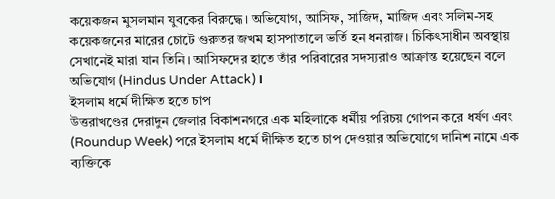কয়েকজন মুসলমান যুবকের বিরুদ্ধে। অভিযোগ, আসিফ, সাজিদ, মাজিদ এবং সলিম-সহ কয়েকজনের মারের চোটে গুরুতর জখম হাসপাতালে ভর্তি হন ধনরাজ। চিকিৎসাধীন অবস্থায় সেখানেই মারা যান তিনি। আসিফদের হাতে তাঁর পরিবারের সদস্যরাও আক্রান্ত হয়েছেন বলে অভিযোগ (Hindus Under Attack)।
ইসলাম ধর্মে দীক্ষিত হতে চাপ
উত্তরাখণ্ডের দেরাদুন জেলার বিকাশনগরে এক মহিলাকে ধর্মীয় পরিচয় গোপন করে ধর্ষণ এবং (Roundup Week) পরে ইসলাম ধর্মে দীক্ষিত হতে চাপ দেওয়ার অভিযোগে দানিশ নামে এক ব্যক্তিকে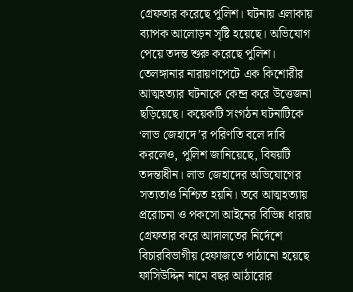গ্রেফতার করেছে পুলিশ। ঘটনায় এলাকায় ব্যাপক আলোড়ন সৃষ্টি হয়েছে। অভিযোগ পেয়ে তদন্ত শুরু করেছে পুলিশ। তেলঙ্গানার নারায়ণপেটে এক কিশোরীর আত্মহত্যার ঘটনাকে কেন্দ্র করে উত্তেজনা ছড়িয়েছে। কয়েকটি সংগঠন ঘটনাটিকে ‘লাভ জেহাদে’র পরিণতি বলে দাবি করলেও, পুলিশ জানিয়েছে, বিষয়টি তদন্তাধীন। লাভ জেহাদের অভিযোগের সত্যতাও নিশ্চিত হয়নি। তবে আত্মহত্যায় প্ররোচনা ও পকসো আইনের বিভিন্ন ধারায় গ্রেফতার করে আদালতের নির্দেশে বিচারবিভাগীয় হেফাজতে পাঠানো হয়েছে ফাসিউদ্দিন নামে বছর আঠারোর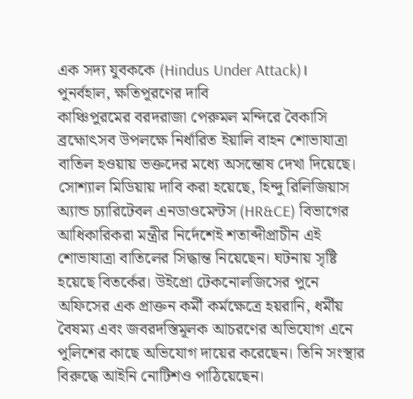এক সদ্য যুবককে (Hindus Under Attack)।
পুনর্বহাল, ক্ষতিপূরণের দাবি
কাঞ্চিপুরমের বরদরাজা পেরুমল মন্দিরে বৈকাসি ব্রহ্মোৎসব উপলক্ষে নির্ধারিত ইয়ালি বাহন শোভাযাত্রা বাতিল হওয়ায় ভক্তদের মধ্যে অসন্তোষ দেখা দিয়েছে। সোশ্যাল মিডিয়ায় দাবি করা হয়েছে, হিন্দু রিলিজিয়াস অ্যান্ড চ্যারিটেবল এনডাওমেন্টস (HR&CE) বিভাগের আধিকারিকরা মন্ত্রীর নির্দেশেই শতাব্দীপ্রাচীন এই শোভাযাত্রা বাতিলের সিদ্ধান্ত নিয়েছেন। ঘটনায় সৃষ্টি হয়েছে বিতর্কের। উইপ্রো টেকনোলজিসের পুনে অফিসের এক প্রাক্তন কর্মী কর্মক্ষেত্রে হয়রানি, ধর্মীয় বৈষম্য এবং জবরদস্তিমূলক আচরণের অভিযোগ এনে পুলিশের কাছে অভিযোগ দায়ের করেছেন। তিনি সংস্থার বিরুদ্ধে আইনি নোটিশও পাঠিয়েছেন।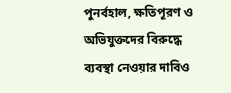পুনর্বহাল, ক্ষতিপূরণ ও অভিযুক্তদের বিরুদ্ধে ব্যবস্থা নেওয়ার দাবিও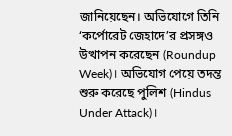জানিয়েছেন। অভিযোগে তিনি ‘কর্পোরেট জেহাদে’র প্রসঙ্গও উত্থাপন করেছেন (Roundup Week)। অভিযোগ পেয়ে তদন্ত শুরু করেছে পুলিশ (Hindus Under Attack)।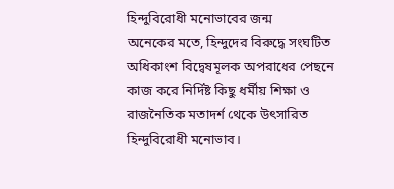হিন্দুবিরোধী মনোভাবের জন্ম
অনেকের মতে, হিন্দুদের বিরুদ্ধে সংঘটিত অধিকাংশ বিদ্বেষমূলক অপরাধের পেছনে কাজ করে নির্দিষ্ট কিছু ধর্মীয় শিক্ষা ও রাজনৈতিক মতাদর্শ থেকে উৎসারিত হিন্দুবিরোধী মনোভাব।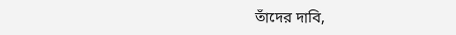তাঁদের দাবি,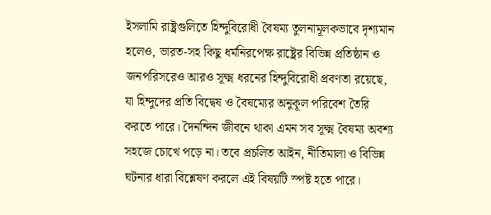ইসলামি রাষ্ট্রগুলিতে হিন্দুবিরোধী বৈষম্য তুলনামূলকভাবে দৃশ্যমান হলেও, ভারত-সহ কিছু ধর্মনিরপেক্ষ রাষ্ট্রের বিভিন্ন প্রতিষ্ঠান ও জনপরিসরেও আরও সূক্ষ্ম ধরনের হিন্দুবিরোধী প্রবণতা রয়েছে, যা হিন্দুদের প্রতি বিদ্বেষ ও বৈষম্যের অনুকূল পরিবেশ তৈরি করতে পারে। দৈনন্দিন জীবনে থাকা এমন সব সূক্ষ্ম বৈষম্য অবশ্য সহজে চোখে পড়ে না। তবে প্রচলিত আইন, নীতিমালা ও বিভিন্ন ঘটনার ধারা বিশ্লেষণ করলে এই বিষয়টি স্পষ্ট হতে পারে।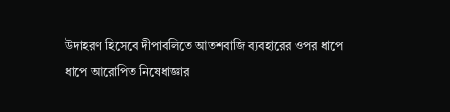উদাহরণ হিসেবে দীপাবলিতে আতশবাজি ব্যবহারের ওপর ধাপে ধাপে আরোপিত নিষেধাজ্ঞার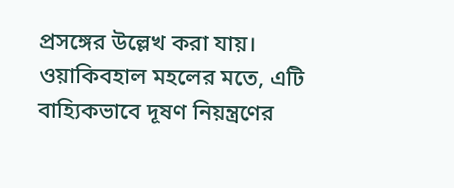প্রসঙ্গের উল্লেখ করা যায়। ওয়াকিবহাল মহলের মতে, এটি বাহ্যিকভাবে দূষণ নিয়ন্ত্রণের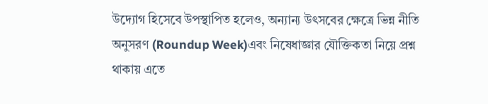উদ্যোগ হিসেবে উপস্থাপিত হলেও, অন্যান্য উৎসবের ক্ষেত্রে ভিন্ন নীতি অনুসরণ (Roundup Week)এবং নিষেধাজ্ঞার যৌক্তিকতা নিয়ে প্রশ্ন থাকায় এতে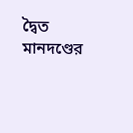দ্বৈত মানদণ্ডের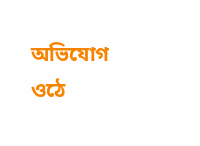অভিযোগ ওঠে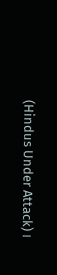(Hindus Under Attack)।